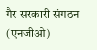गैर सरकारी संगठन (एनजीओ)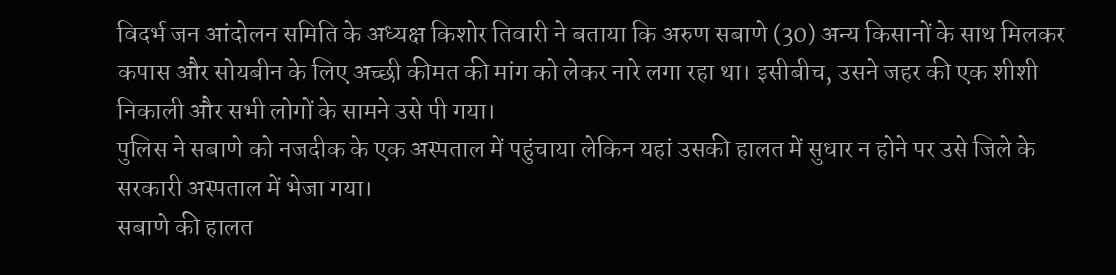विदर्भ जन आंदोलन समिति के अध्यक्ष किशोर तिवारी ने बताया कि अरुण सबाणे (30) अन्य किसानों के साथ मिलकर कपास और सोयबीन के लिए अच्छी कीमत की मांग को लेकर नारे लगा रहा था। इसीबीच, उसने जहर की एक शीशी निकाली और सभी लोगों के सामने उसे पी गया।
पुलिस ने सबाणे को नजदीक के एक अस्पताल में पहुंचाया लेकिन यहां उसकी हालत में सुधार न होने पर उसे जिले के सरकारी अस्पताल में भेजा गया।
सबाणे की हालत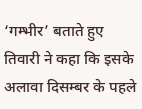‘गम्भीर’ बताते हुए तिवारी ने कहा कि इसके अलावा दिसम्बर के पहले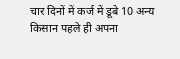चार दिनों में कर्ज में डूबे 10 अन्य किसान पहले ही अपना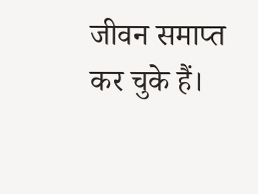जीवन समाप्त कर चुके हैं।